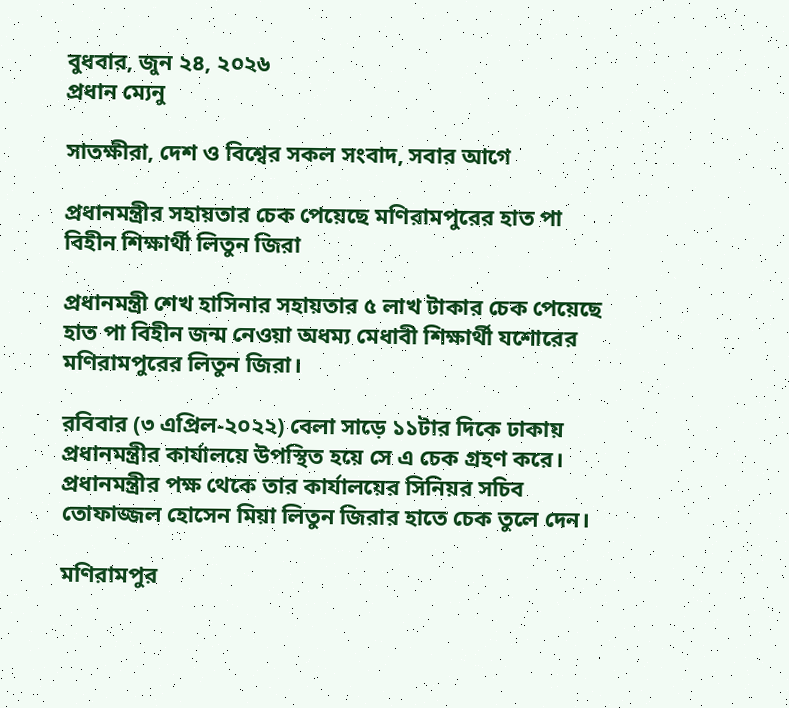বুধবার, জুন ২৪, ২০২৬
প্রধান ম্যেনু

সাতক্ষীরা, দেশ ও বিশ্বের সকল সংবাদ, সবার আগে

প্রধানমন্ত্রীর সহায়তার চেক পেয়েছে মণিরামপুরের হাত পা বিহীন শিক্ষার্থী লিতুন জিরা

প্রধানমন্ত্রী শেখ হাসিনার সহায়তার ৫ লাখ টাকার চেক পেয়েছে হাত পা বিহীন জন্ম নেওয়া অধম্য মেধাবী শিক্ষার্থী যশোরের মণিরামপুরের লিতুন জিরা।

রবিবার (৩ এপ্রিল-২০২২) বেলা সাড়ে ১১টার দিকে ঢাকায় প্রধানমন্ত্রীর কার্যালয়ে উপস্থিত হয়ে সে এ চেক গ্রহণ করে। প্রধানমন্ত্রীর পক্ষ থেকে তার কার্যালয়ের সিনিয়র সচিব তোফাজ্জল হোসেন মিয়া লিতুন জিরার হাতে চেক তুলে দেন।

মণিরামপুর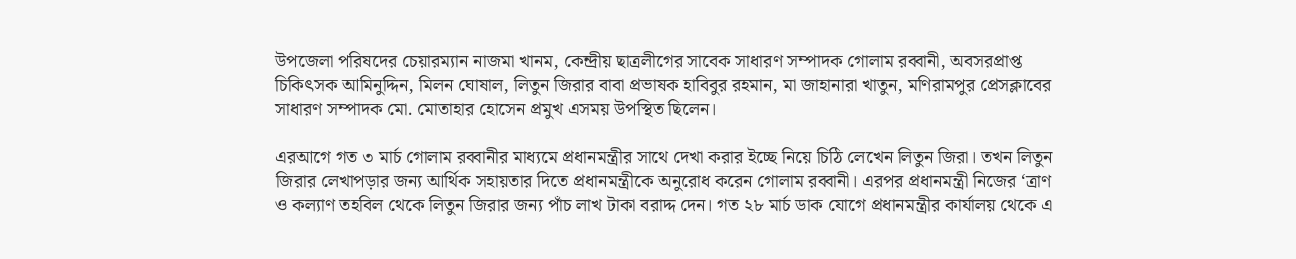উপজেলা পরিষদের চেয়ারম্যান নাজমা খানম, কেন্দ্রীয় ছাত্রলীগের সাবেক সাধারণ সম্পাদক গোলাম রব্বানী, অবসরপ্রাপ্ত চিকিৎসক আমিনুদ্দিন, মিলন ঘোষাল, লিতুন জিরার বাবা প্রভাষক হাবিবুর রহমান, মা জাহানারা খাতুন, মণিরামপুর প্রেসক্লাবের সাধারণ সম্পাদক মো. মোতাহার হোসেন প্রমুখ এসময় উপস্থিত ছিলেন।

এরআগে গত ৩ মার্চ গোলাম রব্বানীর মাধ্যমে প্রধানমন্ত্রীর সাথে দেখা করার ইচ্ছে নিয়ে চিঠি লেখেন লিতুন জিরা। তখন লিতুন জিরার লেখাপড়ার জন্য আর্থিক সহায়তার দিতে প্রধানমন্ত্রীকে অনুরোধ করেন গোলাম রব্বানী। এরপর প্রধানমন্ত্রী নিজের ‘ত্রাণ ও কল্যাণ তহবিল থেকে লিতুন জিরার জন্য পাঁচ লাখ টাকা বরাদ্দ দেন। গত ২৮ মার্চ ডাক যোগে প্রধানমন্ত্রীর কার্যালয় থেকে এ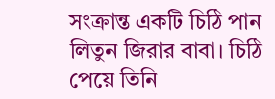সংক্রান্ত একটি চিঠি পান লিতুন জিরার বাবা। চিঠি পেয়ে তিনি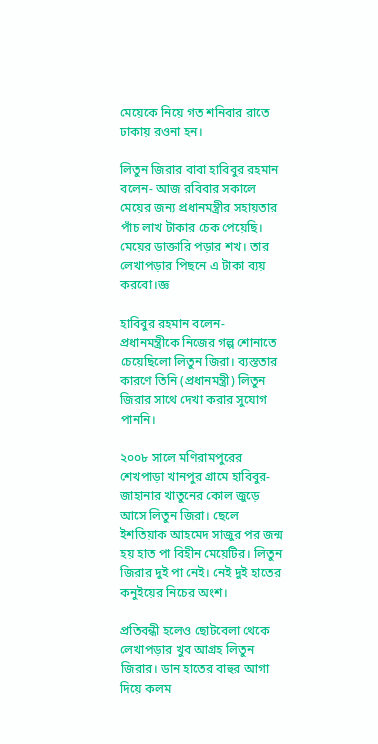মেয়েকে নিয়ে গত শনিবার রাতে ঢাকায় রওনা হন।

লিতুন জিরার বাবা হাবিবুর রহমান বলেন- আজ রবিবার সকালে মেয়ের জন্য প্রধানমন্ত্রীর সহায়তার পাঁচ লাখ টাকার চেক পেয়েছি। মেয়ের ডাক্তারি পড়ার শখ। তার লেখাপড়ার পিছনে এ টাকা ব্যয় করবো।জ্ঞ

হাবিবুর রহমান বলেন- প্রধানমন্ত্রীকে নিজের গল্প শোনাতে চেয়েছিলো লিতুন জিরা। ব্যস্ততার কারণে তিনি (প্রধানমন্ত্রী) লিতুন জিরার সাথে দেখা করার সুযোগ পাননি।

২০০৮ সালে মণিরামপুরের শেখপাড়া খানপুর গ্রামে হাবিবুর-জাহানার খাতুনের কোল জুড়ে আসে লিতুন জিরা। ছেলে ইশতিয়াক আহমেদ সাজুর পর জন্ম হয় হাত পা বিহীন মেয়েটির। লিতুন জিরার দুই পা নেই। নেই দুই হাতের কনুইয়ের নিচের অংশ।

প্রতিবন্ধী হলেও ছোটবেলা থেকে লেখাপড়ার খুব আগ্রহ লিতুন জিরার। ডান হাতের বাহুর আগা দিয়ে কলম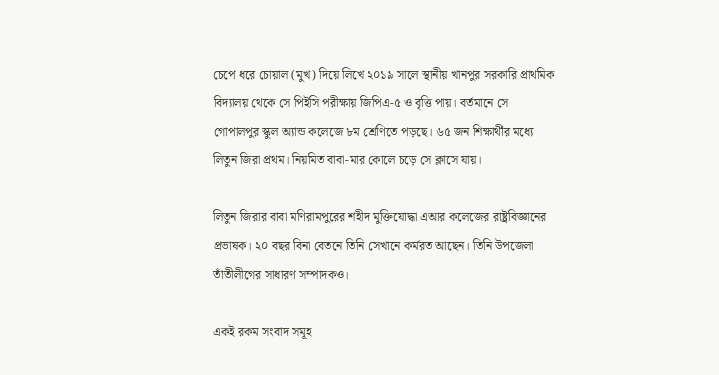চেপে ধরে চোয়াল (মুখ) দিয়ে লিখে ২০১৯ সালে স্থানীয় খানপুর সরকারি প্রাথমিক বিদ্যালয় থেকে সে পিইসি পরীক্ষায় জিপিএ-৫ ও বৃত্তি পায়। বর্তমানে সে গোপালপুর স্কুল অ্যান্ড কলেজে ৮ম শ্রেণিতে পড়ছে। ৬৫ জন শিক্ষার্থীর মধ্যে লিতুন জিরা প্রথম। নিয়মিত বাবা-মার কোলে চড়ে সে ক্লাসে যায়।

লিতুন জিরার বাবা মণিরামপুরের শহীদ মুক্তিযোদ্ধা এআর কলেজের রাষ্ট্রবিজ্ঞানের প্রভাষক। ২০ বছর বিনা বেতনে তিনি সেখানে কর্মরত আছেন। তিনি উপজেলা তাঁতীলীগের সাধারণ সম্পাদকও।

একই রকম সংবাদ সমূহ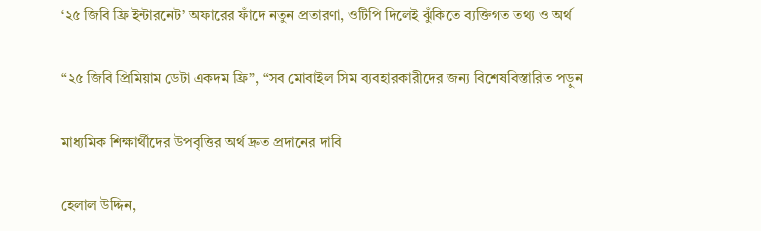‘২৫ জিবি ফ্রি ইন্টারনেট’ অফারের ফাঁদে নতুন প্রতারণা, ওটিপি দিলেই ঝুঁকিতে ব্যক্তিগত তথ্য ও অর্থ

“২৫ জিবি প্রিমিয়াম ডেটা একদম ফ্রি”, “সব মোবাইল সিম ব্যবহারকারীদের জন্য বিশেষবিস্তারিত পড়ুন

মাধ্যমিক শিক্ষার্থীদের উপবৃত্তির অর্থ দ্রুত প্রদানের দাবি

হেলাল উদ্দিন,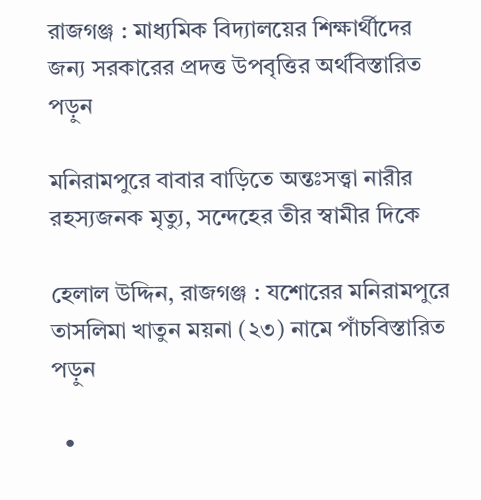রাজগঞ্জ : মাধ্যমিক বিদ্যালয়ের শিক্ষার্থীদের জন্য সরকারের প্রদত্ত উপবৃত্তির অর্থবিস্তারিত পড়ুন

মনিরামপুরে বাবার বাড়িতে অন্তঃসত্ত্বা নারীর রহস্যজনক মৃত্যু, সন্দেহের তীর স্বামীর দিকে

হেলাল উদ্দিন, রাজগঞ্জ : যশোরের মনিরামপুরে তাসলিমা খাতুন ময়না (২৩) নামে পাঁচবিস্তারিত পড়ুন

  •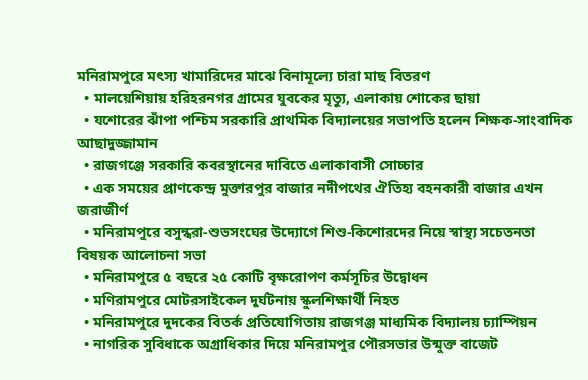মনিরামপুরে মৎস্য খামারিদের মাঝে বিনামূল্যে চারা মাছ বিতরণ
  • মালয়েশিয়ায় হরিহরনগর গ্রামের যুবকের মৃত্যু, এলাকায় শোকের ছায়া
  • যশোরের ঝাঁপা পশ্চিম সরকারি প্রাথমিক বিদ্যালয়ের সভাপতি হলেন শিক্ষক-সাংবাদিক আছাদুজ্জামান
  • রাজগঞ্জে সরকারি কবরস্থানের দাবিতে এলাকাবাসী সোচ্চার
  • এক সময়ের প্রাণকেন্দ্র মুক্তারপুর বাজার নদীপথের ঐতিহ্য বহনকারী বাজার এখন জরাজীর্ণ
  • মনিরামপুরে বসুন্ধরা-শুভসংঘের উদ্যোগে শিশু-কিশোরদের নিয়ে স্বাস্থ্য সচেতনতা বিষয়ক আলোচনা সভা
  • মনিরামপুরে ৫ বছরে ২৫ কোটি বৃক্ষরোপণ কর্মসূচির উদ্বোধন
  • মণিরামপুরে মোটরসাইকেল দুর্ঘটনায় স্কুলশিক্ষার্থী নিহত
  • মনিরামপুরে দুদকের বিতর্ক প্রতিযোগিতায় রাজগঞ্জ মাধ্যমিক বিদ্যালয় চ্যাম্পিয়ন
  • নাগরিক সুবিধাকে অগ্রাধিকার দিয়ে মনিরামপুর পৌরসভার উন্মুক্ত বাজেট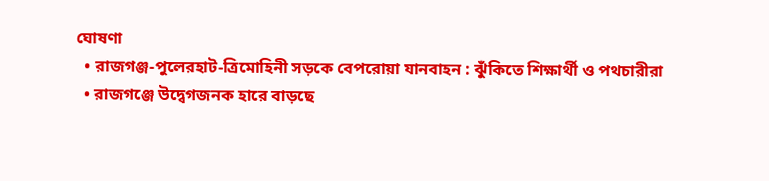ঘোষণা
  • রাজগঞ্জ-পুলেরহাট-ত্রিমোহিনী সড়কে বেপরোয়া যানবাহন : ঝুঁকিতে শিক্ষার্থী ও পথচারীরা
  • রাজগঞ্জে উদ্বেগজনক হারে বাড়ছে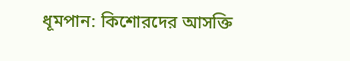ধূমপান: কিশোরদের আসক্তি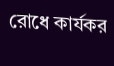রোধে কার্যকর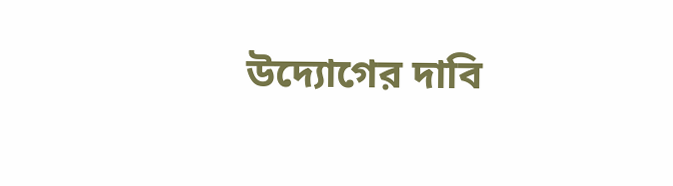উদ্যোগের দাবি